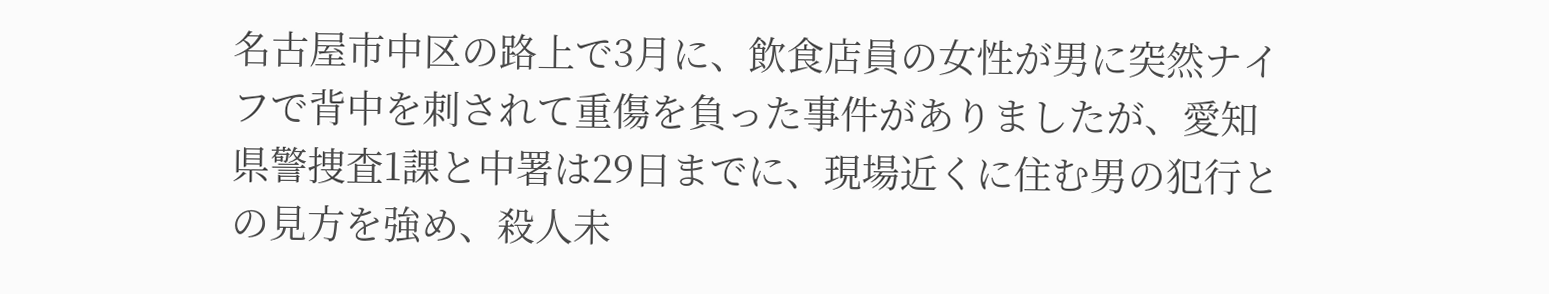名古屋市中区の路上で3月に、飲食店員の女性が男に突然ナイフで背中を刺されて重傷を負った事件がありましたが、愛知県警捜査1課と中署は29日までに、現場近くに住む男の犯行との見方を強め、殺人未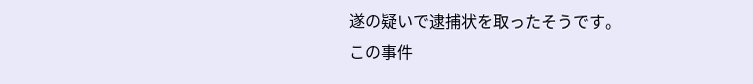遂の疑いで逮捕状を取ったそうです。
この事件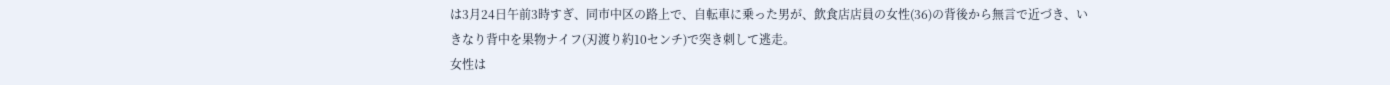は3月24日午前3時すぎ、同市中区の路上で、自転車に乗った男が、飲食店店員の女性(36)の背後から無言で近づき、いきなり背中を果物ナイフ(刃渡り約10センチ)で突き刺して逃走。
女性は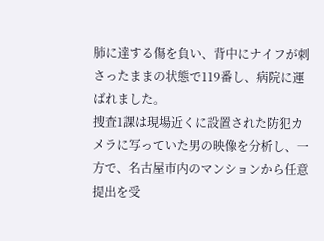肺に達する傷を負い、背中にナイフが刺さったままの状態で119番し、病院に運ばれました。
捜査1課は現場近くに設置された防犯カメラに写っていた男の映像を分析し、一方で、名古屋市内のマンションから任意提出を受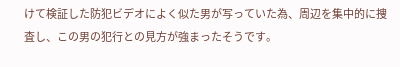けて検証した防犯ビデオによく似た男が写っていた為、周辺を集中的に捜査し、この男の犯行との見方が強まったそうです。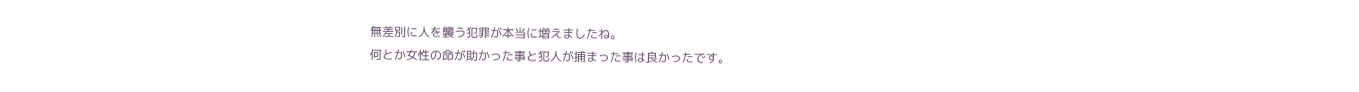無差別に人を襲う犯罪が本当に増えましたね。
何とか女性の命が助かった事と犯人が捕まった事は良かったです。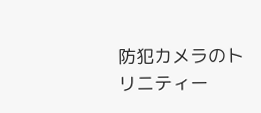防犯カメラのトリニティー